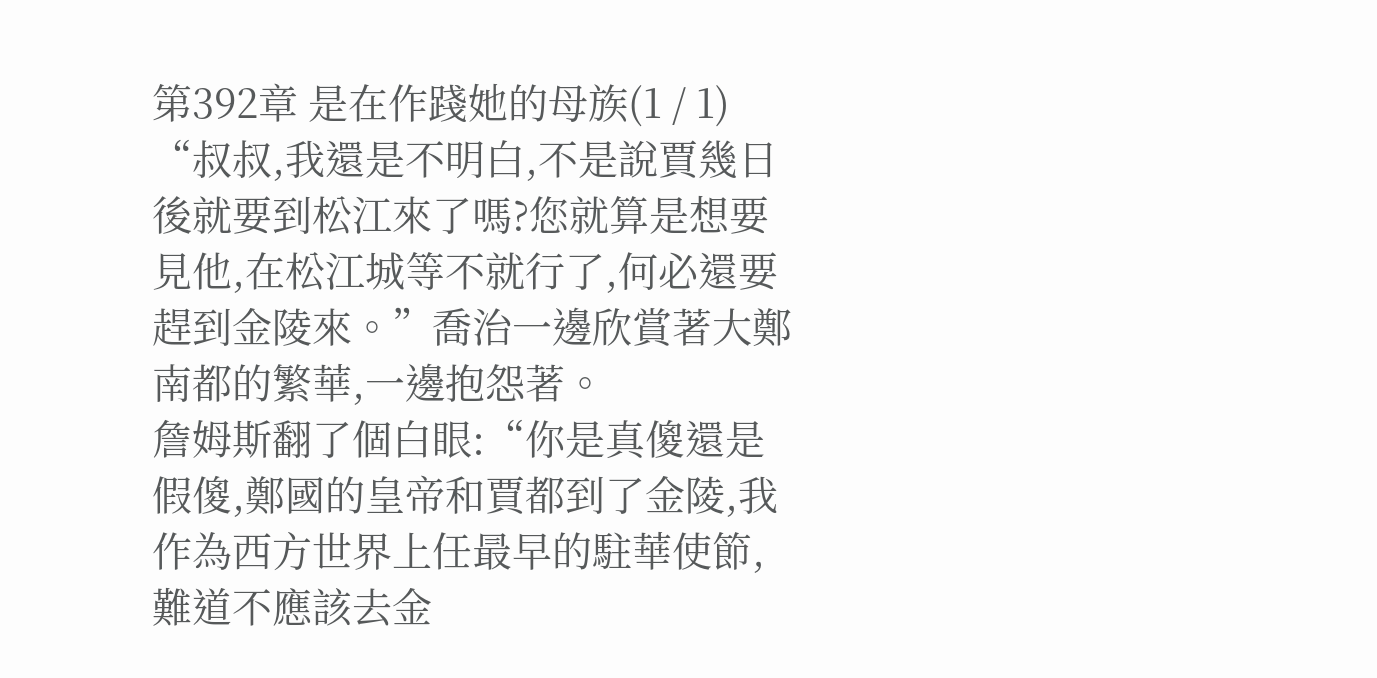第392章 是在作踐她的母族(1 / 1)
“叔叔,我還是不明白,不是說賈幾日後就要到松江來了嗎?您就算是想要見他,在松江城等不就行了,何必還要趕到金陵來。”喬治一邊欣賞著大鄭南都的繁華,一邊抱怨著。
詹姆斯翻了個白眼:“你是真傻還是假傻,鄭國的皇帝和賈都到了金陵,我作為西方世界上任最早的駐華使節,難道不應該去金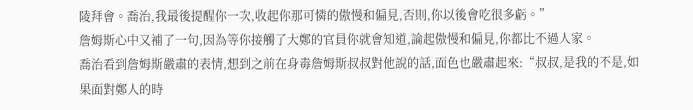陵拜會。喬治,我最後提醒你一次,收起你那可憐的傲慢和偏見,否則,你以後會吃很多虧。”
詹姆斯心中又補了一句,因為等你接觸了大鄭的官員你就會知道,論起傲慢和偏見,你都比不過人家。
喬治看到詹姆斯嚴肅的表情,想到之前在身毒詹姆斯叔叔對他說的話,面色也嚴肅起來:“叔叔,是我的不是,如果面對鄭人的時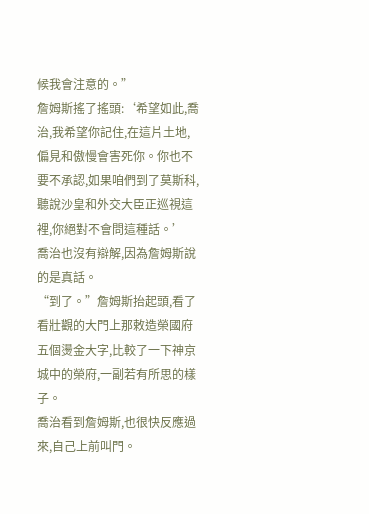候我會注意的。”
詹姆斯搖了搖頭:‘希望如此,喬治,我希望你記住,在這片土地,偏見和傲慢會害死你。你也不要不承認,如果咱們到了莫斯科,聽說沙皇和外交大臣正巡視這裡,你絕對不會問這種話。’
喬治也沒有辯解,因為詹姆斯說的是真話。
“到了。”詹姆斯抬起頭,看了看壯觀的大門上那敕造榮國府五個燙金大字,比較了一下神京城中的榮府,一副若有所思的樣子。
喬治看到詹姆斯,也很快反應過來,自己上前叫門。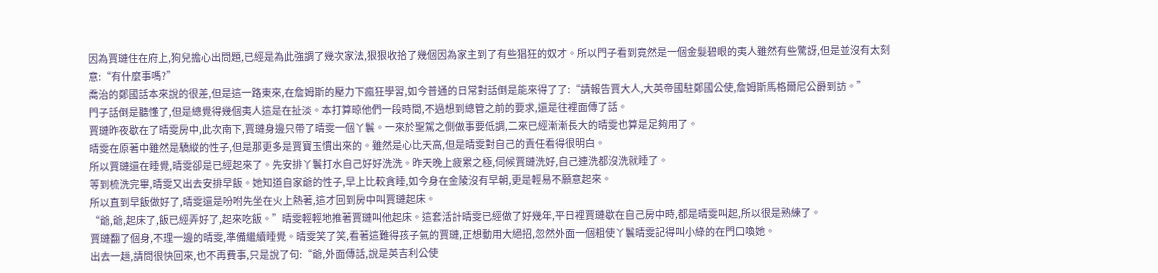因為賈璉住在府上,狗兒擔心出問題,已經是為此強調了幾次家法,狠狠收拾了幾個因為家主到了有些猖狂的奴才。所以門子看到竟然是一個金髮碧眼的夷人雖然有些驚訝,但是並沒有太刻意:“有什麼事嗎?”
喬治的鄭國話本來說的很差,但是這一路東來,在詹姆斯的壓力下瘋狂學習,如今普通的日常對話倒是能來得了了:“請報告賈大人,大英帝國駐鄭國公使,詹姆斯馬格爾尼公爵到訪。”
門子話倒是聽懂了,但是總覺得幾個夷人這是在扯淡。本打算晾他們一段時間,不過想到總管之前的要求,還是往裡面傳了話。
賈璉昨夜歇在了晴雯房中,此次南下,賈璉身邊只帶了晴雯一個丫鬟。一來於聖駕之側做事要低調,二來已經漸漸長大的晴雯也算是足夠用了。
晴雯在原著中雖然是驕縱的性子,但是那更多是賈寶玉慣出來的。雖然是心比天高,但是晴雯對自己的責任看得很明白。
所以賈璉還在睡覺,晴雯卻是已經起來了。先安排丫鬟打水自己好好洗洗。昨天晚上疲累之極,伺候賈璉洗好,自己連洗都沒洗就睡了。
等到梳洗完畢,晴雯又出去安排早飯。她知道自家爺的性子,早上比較貪睡,如今身在金陵沒有早朝,更是輕易不願意起來。
所以直到早飯做好了,晴雯還是吩咐先坐在火上熱著,這才回到房中叫賈璉起床。
“爺,爺,起床了,飯已經弄好了,起來吃飯。”晴雯輕輕地推著賈璉叫他起床。這套活計晴雯已經做了好幾年,平日裡賈璉歇在自己房中時,都是晴雯叫起,所以很是熟練了。
賈璉翻了個身,不理一邊的晴雯,準備繼續睡覺。晴雯笑了笑,看著這難得孩子氣的賈璉,正想動用大絕招,忽然外面一個粗使丫鬟晴雯記得叫小綠的在門口喚她。
出去一趟,請問很快回來,也不再費事,只是說了句:“爺,外面傳話,說是英吉利公使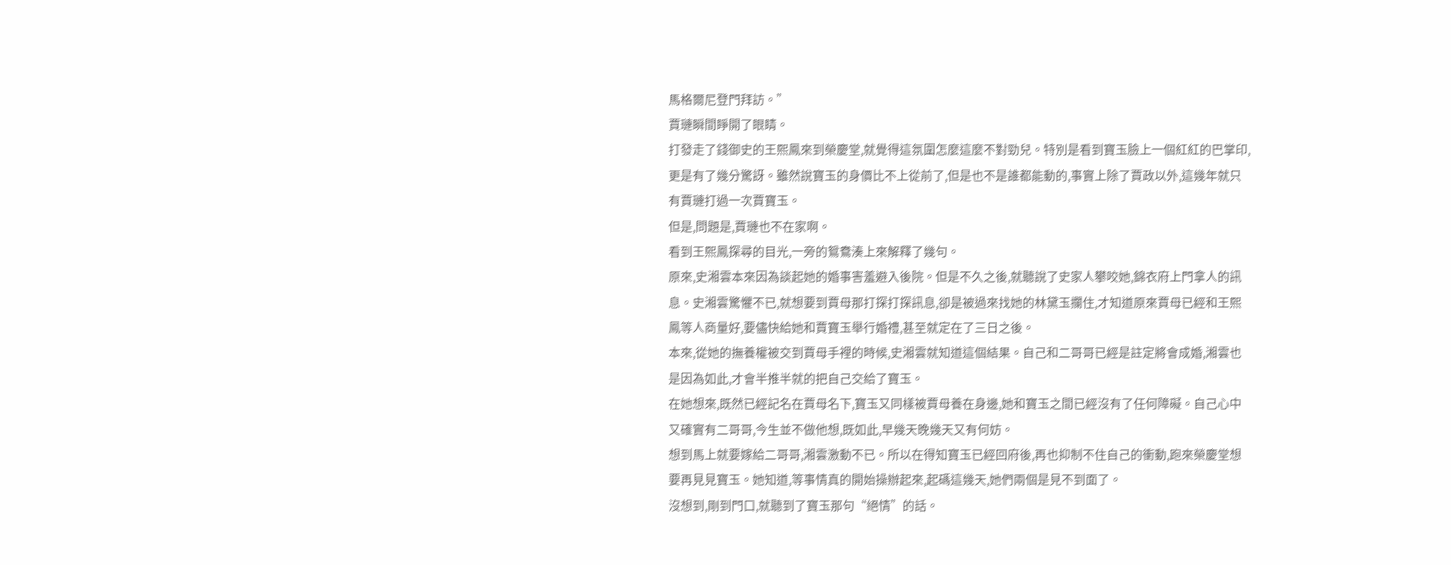馬格爾尼登門拜訪。”
賈璉瞬間睜開了眼睛。
打發走了錢御史的王熙鳳來到榮慶堂,就覺得這氛圍怎麼這麼不對勁兒。特別是看到寶玉臉上一個紅紅的巴掌印,更是有了幾分驚訝。雖然說寶玉的身價比不上從前了,但是也不是誰都能動的,事實上除了賈政以外,這幾年就只有賈璉打過一次賈寶玉。
但是,問題是,賈璉也不在家啊。
看到王熙鳳探尋的目光,一旁的鴛鴦湊上來解釋了幾句。
原來,史湘雲本來因為談起她的婚事害羞避入後院。但是不久之後,就聽說了史家人攀咬她,錦衣府上門拿人的訊息。史湘雲驚懼不已,就想要到賈母那打探打探訊息,卻是被過來找她的林黛玉攔住,才知道原來賈母已經和王熙鳳等人商量好,要儘快給她和賈寶玉舉行婚禮,甚至就定在了三日之後。
本來,從她的撫養權被交到賈母手裡的時候,史湘雲就知道這個結果。自己和二哥哥已經是註定將會成婚,湘雲也是因為如此,才會半推半就的把自己交給了寶玉。
在她想來,既然已經記名在賈母名下,寶玉又同樣被賈母養在身邊,她和寶玉之間已經沒有了任何障礙。自己心中又確實有二哥哥,今生並不做他想,既如此,早幾天晚幾天又有何妨。
想到馬上就要嫁給二哥哥,湘雲激動不已。所以在得知寶玉已經回府後,再也抑制不住自己的衝動,跑來榮慶堂想要再見見寶玉。她知道,等事情真的開始操辦起來,起碼這幾天,她們兩個是見不到面了。
沒想到,剛到門口,就聽到了寶玉那句“絕情”的話。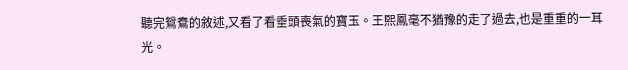聽完鴛鴦的敘述,又看了看垂頭喪氣的寶玉。王熙鳳毫不猶豫的走了過去,也是重重的一耳光。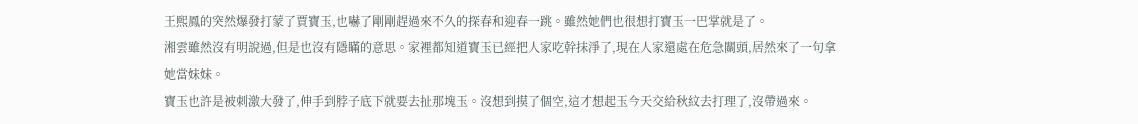王熙鳳的突然爆發打蒙了賈寶玉,也嚇了剛剛趕過來不久的探春和迎春一跳。雖然她們也很想打寶玉一巴掌就是了。
湘雲雖然沒有明說過,但是也沒有隱瞞的意思。家裡都知道寶玉已經把人家吃幹抹淨了,現在人家還處在危急關頭,居然來了一句拿她當妹妹。
寶玉也許是被刺激大發了,伸手到脖子底下就要去扯那塊玉。沒想到摸了個空,這才想起玉今天交給秋紋去打理了,沒帶過來。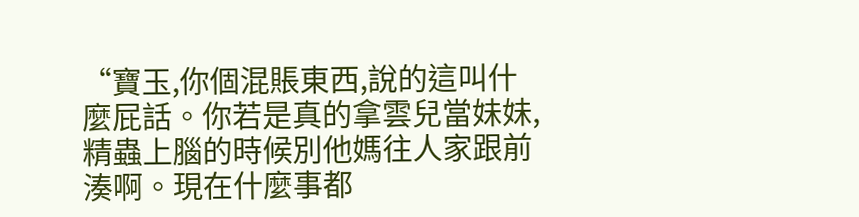“寶玉,你個混賬東西,說的這叫什麼屁話。你若是真的拿雲兒當妹妹,精蟲上腦的時候別他媽往人家跟前湊啊。現在什麼事都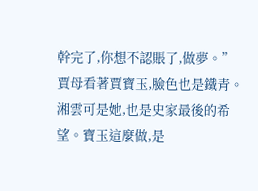幹完了,你想不認賬了,做夢。”
賈母看著賈寶玉,臉色也是鐵青。湘雲可是她,也是史家最後的希望。寶玉這麼做,是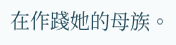在作踐她的母族。